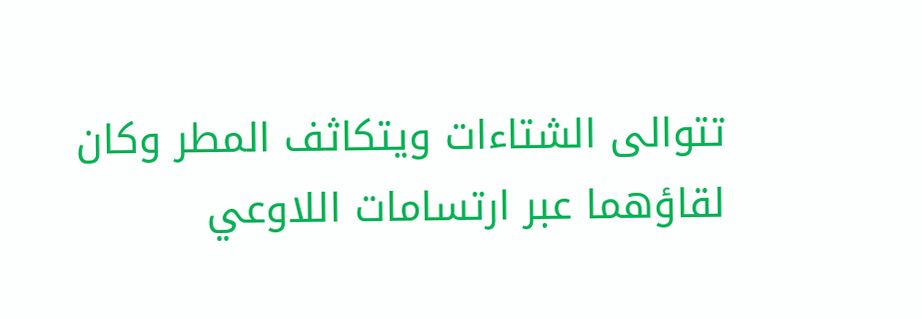تتوالى الشتاءات ويتكاثف المطر وكان لقاؤهما عبر ارتسامات اللاوعي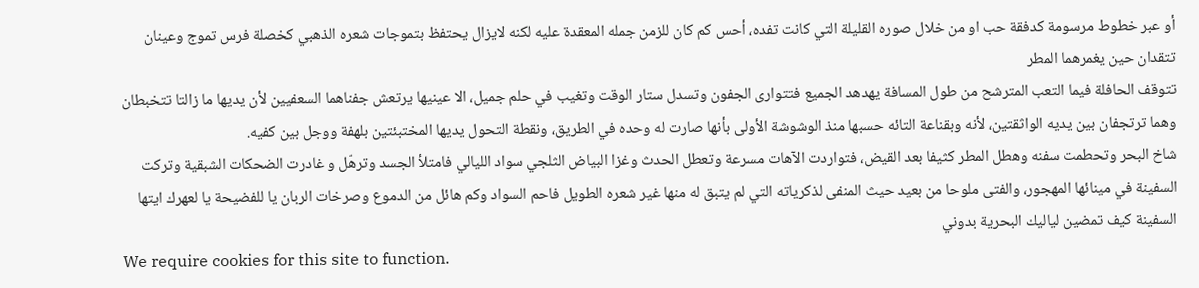أو عبر خطوط مرسومة كدفقة حب او من خلال صوره القليلة التي كانت تفده، أحس كم كان للزمن جمله المعقدة عليه لكنه لايزال يحتفظ بتموجات شعره الذهبي كخصلة فرس تموج وعينان تتقدان حين يغمرهما المطر
تتوقف الحافلة فيما التعب المترشح من طول المسافة يهدهد الجميع فتتوارى الجفون وتسدل ستار الوقت وتغيب في حلم جميل، الا عينيها يرتعش جفناهما السعفيين لأن يديها ما زالتا تتخبطان وهما ترتجفان بين يديه الواثقتين، لأنه وبقناعة التائه حسبها منذ الوشوشة الأولى بأنها صارت له وحده في الطريق، ونقطة التحول يديها المختبئتين بلهفة ووجل بين كفيه.
شاخ البحر وتحطمت سفنه وهطل المطر كثيفا بعد القيض، فتواردت الآهات مسرعة وتعطل الحدث وغزا البياض الثلجي سواد الليالي فامتلأ الجسد وترهّل و غادرت الضحكات الشبقية وتركت السفينة في مينائها المهجور، والفتى ملوحا من بعيد حيث المنفى لذكرياته التي لم يتبق له منها غير شعره الطويل فاحم السواد وكم هائل من الدموع وصرخات الربان يا للفضيحة يا لعهرك ايتها السفينة كيف تمضين لياليك البحرية بدوني
We require cookies for this site to function.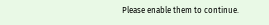Please enable them to continue.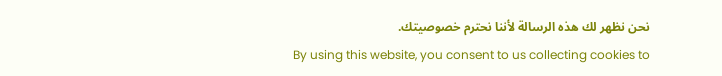نحن نظهر لك هذه الرسالة لأننا نحترم خصوصيتك.
By using this website, you consent to us collecting cookies to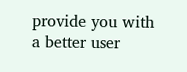provide you with a better user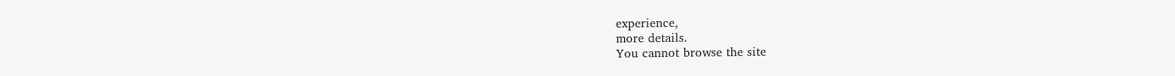experience,
more details.
You cannot browse the site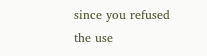since you refused the use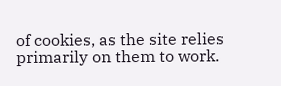of cookies, as the site relies primarily on them to work.